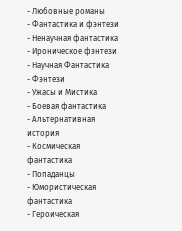- Любовные романы
- Фантастика и фэнтези
- Ненаучная фантастика
- Ироническое фэнтези
- Научная Фантастика
- Фэнтези
- Ужасы и Мистика
- Боевая фантастика
- Альтернативная история
- Космическая фантастика
- Попаданцы
- Юмористическая фантастика
- Героическая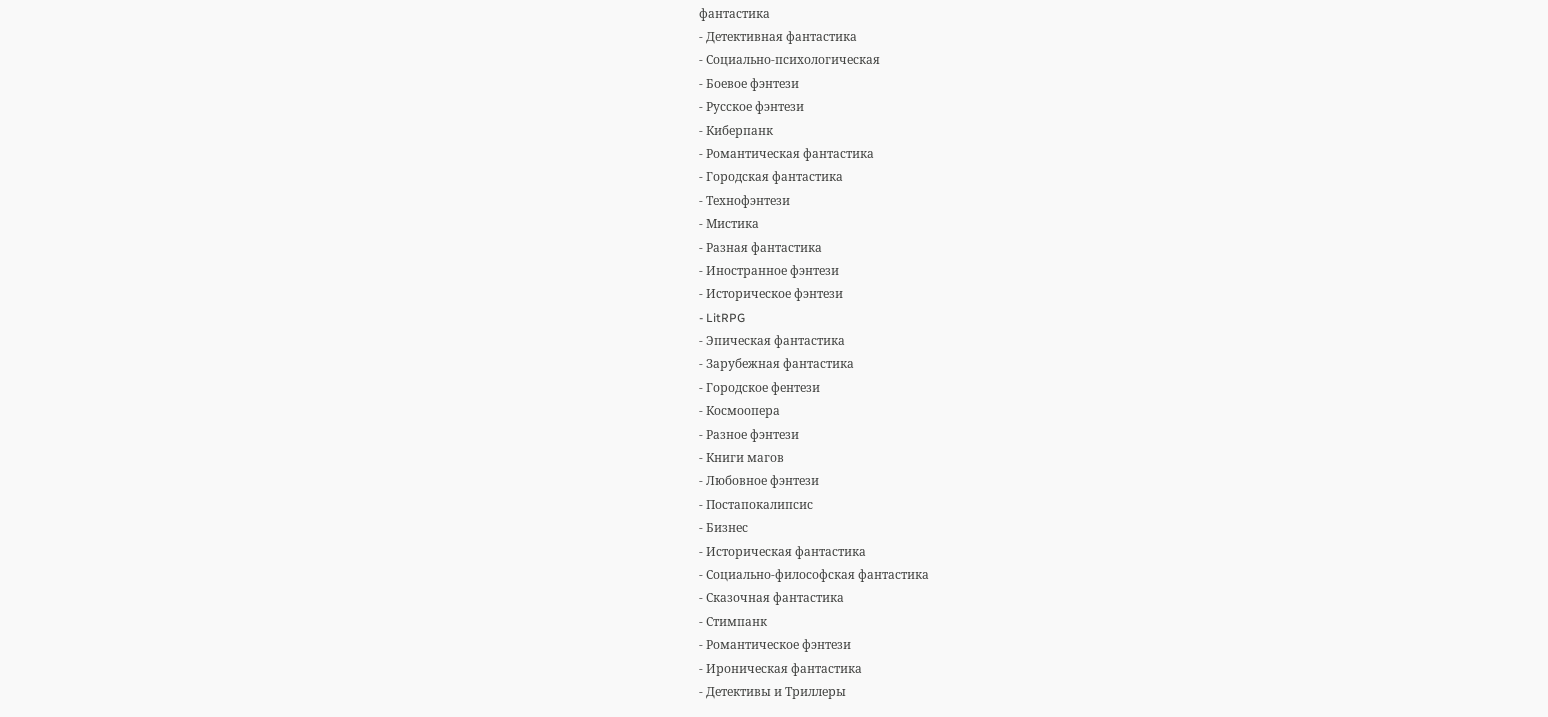фантастика
- Детективная фантастика
- Социально-психологическая
- Боевое фэнтези
- Русское фэнтези
- Киберпанк
- Романтическая фантастика
- Городская фантастика
- Технофэнтези
- Мистика
- Разная фантастика
- Иностранное фэнтези
- Историческое фэнтези
- LitRPG
- Эпическая фантастика
- Зарубежная фантастика
- Городское фентези
- Космоопера
- Разное фэнтези
- Книги магов
- Любовное фэнтези
- Постапокалипсис
- Бизнес
- Историческая фантастика
- Социально-философская фантастика
- Сказочная фантастика
- Стимпанк
- Романтическое фэнтези
- Ироническая фантастика
- Детективы и Триллеры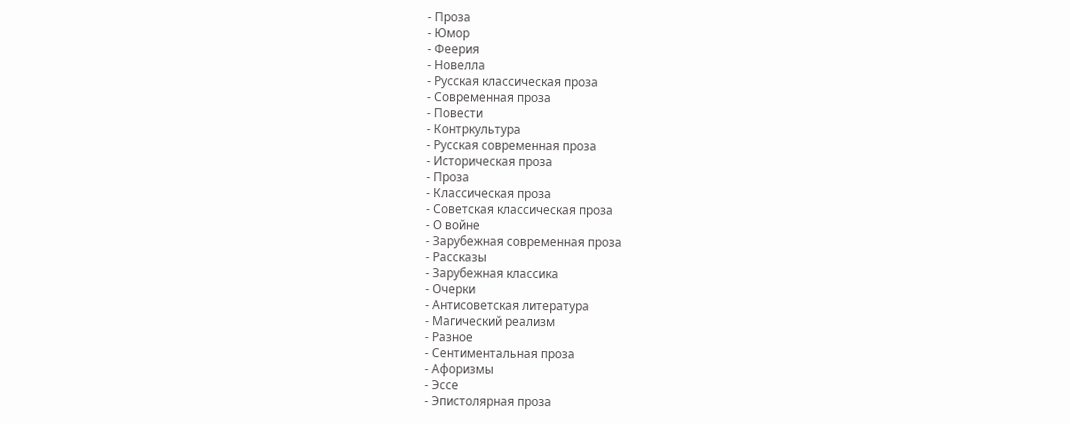- Проза
- Юмор
- Феерия
- Новелла
- Русская классическая проза
- Современная проза
- Повести
- Контркультура
- Русская современная проза
- Историческая проза
- Проза
- Классическая проза
- Советская классическая проза
- О войне
- Зарубежная современная проза
- Рассказы
- Зарубежная классика
- Очерки
- Антисоветская литература
- Магический реализм
- Разное
- Сентиментальная проза
- Афоризмы
- Эссе
- Эпистолярная проза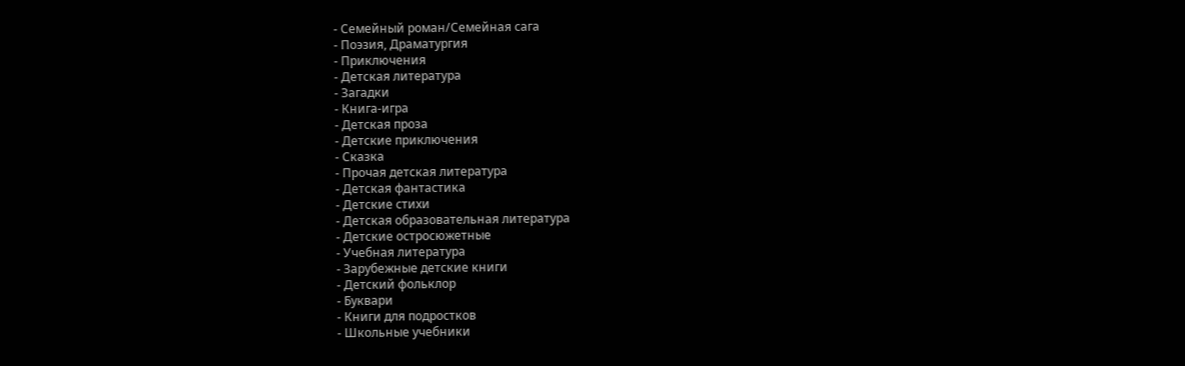- Семейный роман/Семейная сага
- Поэзия, Драматургия
- Приключения
- Детская литература
- Загадки
- Книга-игра
- Детская проза
- Детские приключения
- Сказка
- Прочая детская литература
- Детская фантастика
- Детские стихи
- Детская образовательная литература
- Детские остросюжетные
- Учебная литература
- Зарубежные детские книги
- Детский фольклор
- Буквари
- Книги для подростков
- Школьные учебники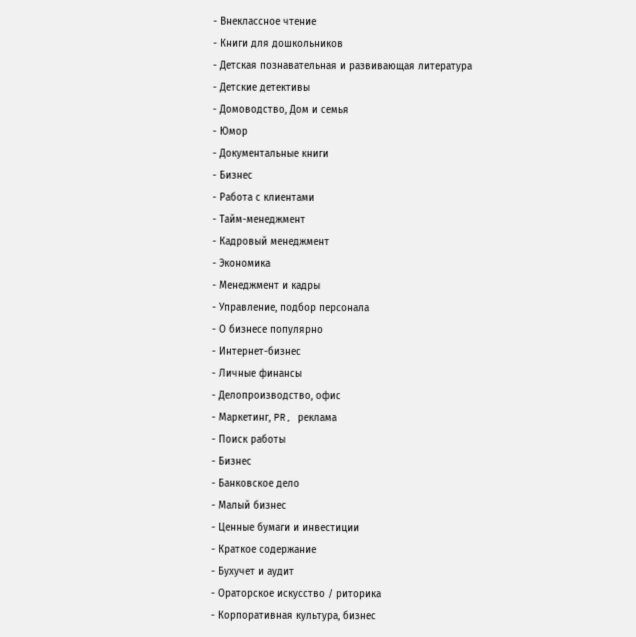- Внеклассное чтение
- Книги для дошкольников
- Детская познавательная и развивающая литература
- Детские детективы
- Домоводство, Дом и семья
- Юмор
- Документальные книги
- Бизнес
- Работа с клиентами
- Тайм-менеджмент
- Кадровый менеджмент
- Экономика
- Менеджмент и кадры
- Управление, подбор персонала
- О бизнесе популярно
- Интернет-бизнес
- Личные финансы
- Делопроизводство, офис
- Маркетинг, PR, реклама
- Поиск работы
- Бизнес
- Банковское дело
- Малый бизнес
- Ценные бумаги и инвестиции
- Краткое содержание
- Бухучет и аудит
- Ораторское искусство / риторика
- Корпоративная культура, бизнес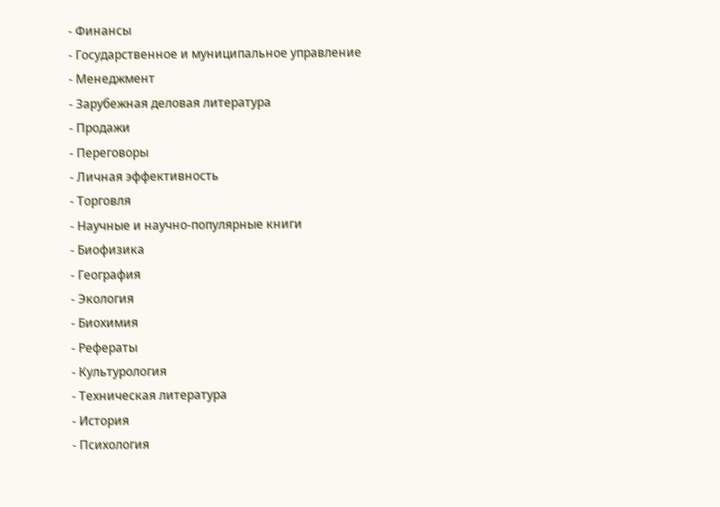- Финансы
- Государственное и муниципальное управление
- Менеджмент
- Зарубежная деловая литература
- Продажи
- Переговоры
- Личная эффективность
- Торговля
- Научные и научно-популярные книги
- Биофизика
- География
- Экология
- Биохимия
- Рефераты
- Культурология
- Техническая литература
- История
- Психология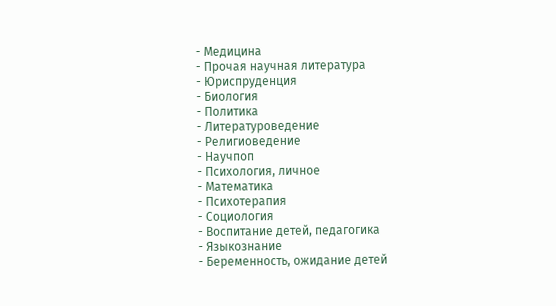- Медицина
- Прочая научная литература
- Юриспруденция
- Биология
- Политика
- Литературоведение
- Религиоведение
- Научпоп
- Психология, личное
- Математика
- Психотерапия
- Социология
- Воспитание детей, педагогика
- Языкознание
- Беременность, ожидание детей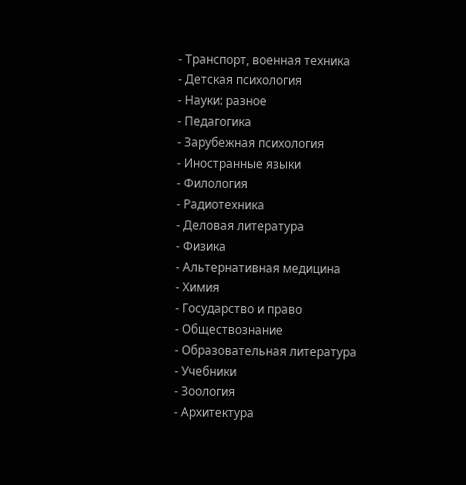- Транспорт, военная техника
- Детская психология
- Науки: разное
- Педагогика
- Зарубежная психология
- Иностранные языки
- Филология
- Радиотехника
- Деловая литература
- Физика
- Альтернативная медицина
- Химия
- Государство и право
- Обществознание
- Образовательная литература
- Учебники
- Зоология
- Архитектура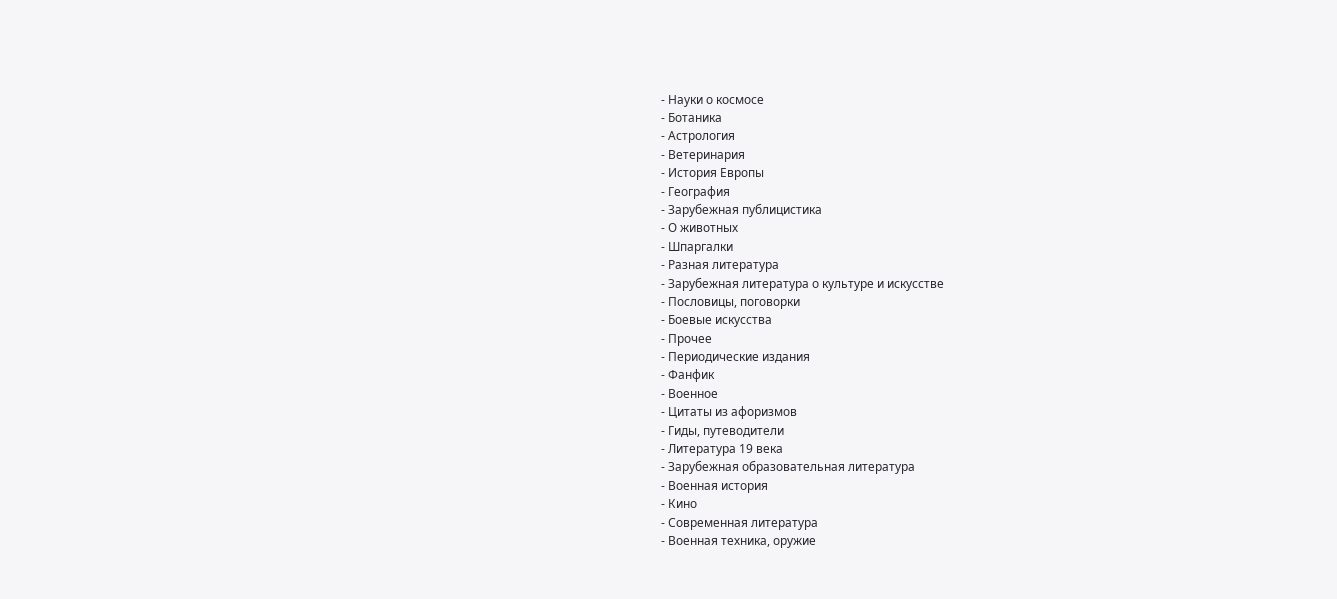- Науки о космосе
- Ботаника
- Астрология
- Ветеринария
- История Европы
- География
- Зарубежная публицистика
- О животных
- Шпаргалки
- Разная литература
- Зарубежная литература о культуре и искусстве
- Пословицы, поговорки
- Боевые искусства
- Прочее
- Периодические издания
- Фанфик
- Военное
- Цитаты из афоризмов
- Гиды, путеводители
- Литература 19 века
- Зарубежная образовательная литература
- Военная история
- Кино
- Современная литература
- Военная техника, оружие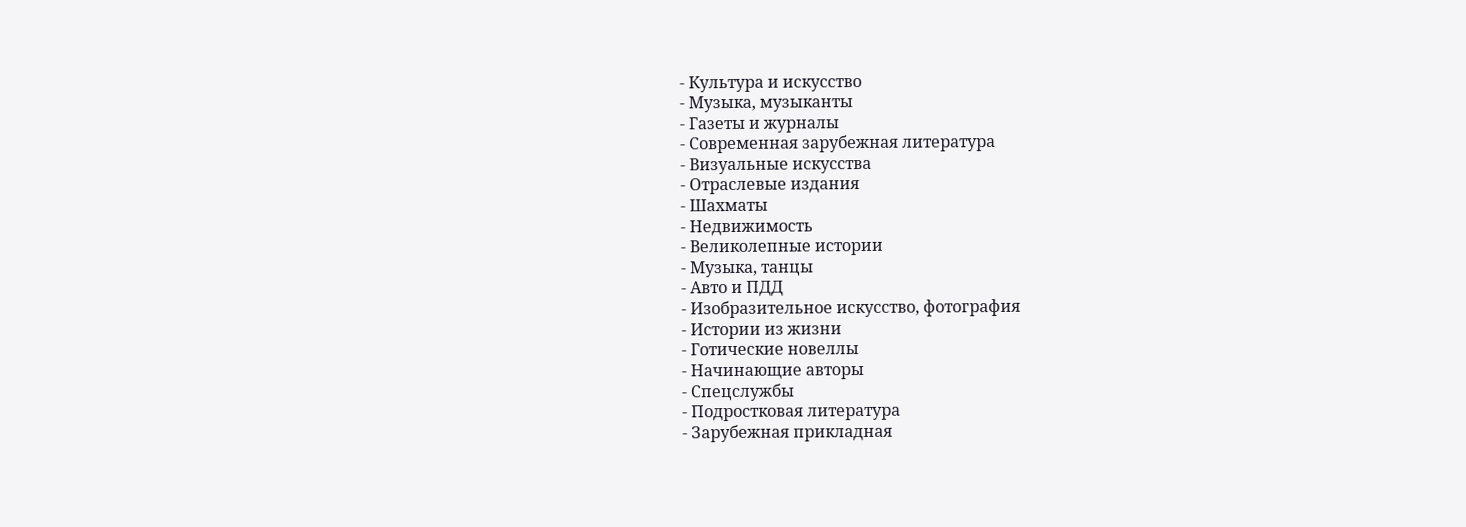- Культура и искусство
- Музыка, музыканты
- Газеты и журналы
- Современная зарубежная литература
- Визуальные искусства
- Отраслевые издания
- Шахматы
- Недвижимость
- Великолепные истории
- Музыка, танцы
- Авто и ПДД
- Изобразительное искусство, фотография
- Истории из жизни
- Готические новеллы
- Начинающие авторы
- Спецслужбы
- Подростковая литература
- Зарубежная прикладная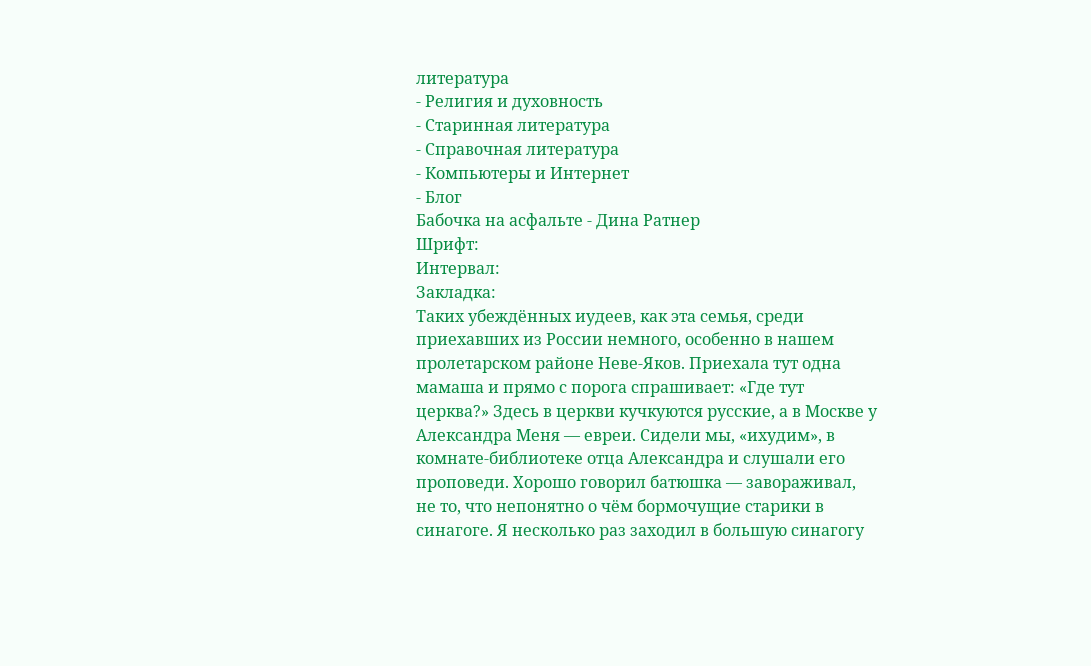литература
- Религия и духовность
- Старинная литература
- Справочная литература
- Компьютеры и Интернет
- Блог
Бабочка на асфальте - Дина Ратнер
Шрифт:
Интервал:
Закладка:
Таких убеждённых иудеев, как эта семья, среди приехавших из России немного, особенно в нашем пролетарском районе Неве-Яков. Приехала тут одна мамаша и прямо с порога спрашивает: «Где тут церква?» Здесь в церкви кучкуются русские, а в Москве у Александра Меня — евреи. Сидели мы, «ихудим», в комнате-библиотеке отца Александра и слушали его проповеди. Хорошо говорил батюшка — завораживал, не то, что непонятно о чём бормочущие старики в синагоге. Я несколько раз заходил в большую синагогу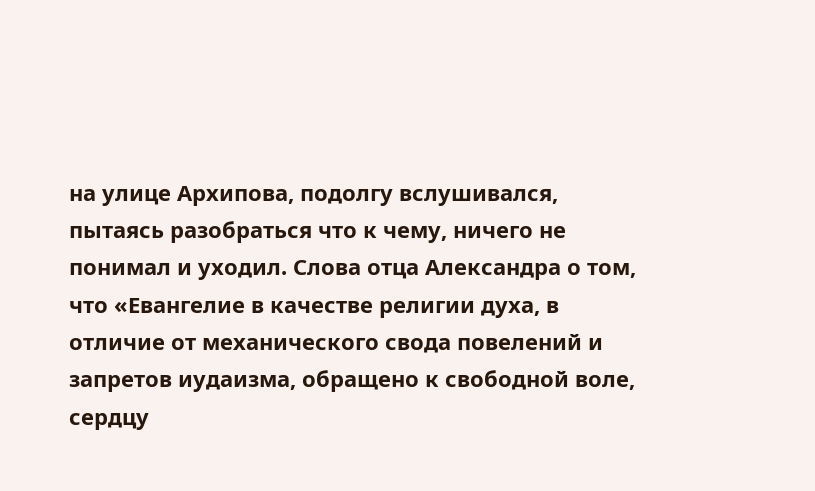на улице Архипова, подолгу вслушивался, пытаясь разобраться что к чему, ничего не понимал и уходил. Слова отца Александра о том, что «Евангелие в качестве религии духа, в отличие от механического свода повелений и запретов иудаизма, обращено к свободной воле, сердцу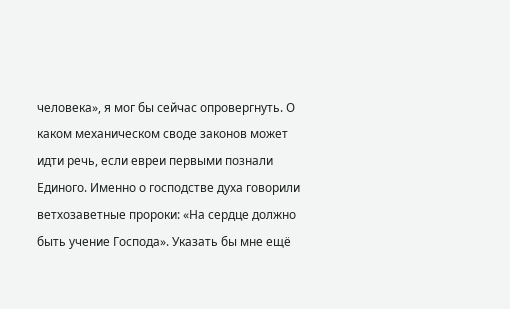человека», я мог бы сейчас опровергнуть. О каком механическом своде законов может идти речь, если евреи первыми познали Единого. Именно о господстве духа говорили ветхозаветные пророки: «На сердце должно быть учение Господа». Указать бы мне ещё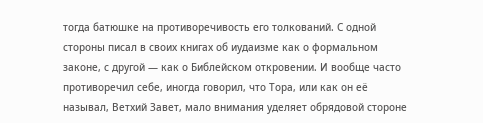тогда батюшке на противоречивость его толкований. С одной стороны писал в своих книгах об иудаизме как о формальном законе, с другой — как о Библейском откровении. И вообще часто противоречил себе, иногда говорил, что Тора, или как он её называл, Ветхий Завет, мало внимания уделяет обрядовой стороне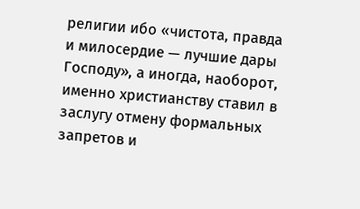религии ибо «чистота, правда и милосердие — лучшие дары Господу», а иногда, наоборот, именно христианству ставил в заслугу отмену формальных запретов и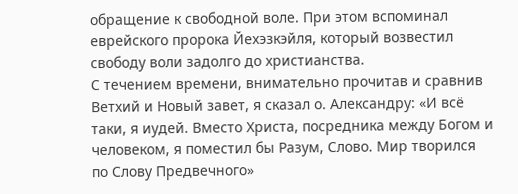обращение к свободной воле. При этом вспоминал еврейского пророка Йехэзкэйля, который возвестил свободу воли задолго до христианства.
С течением времени, внимательно прочитав и сравнив Ветхий и Новый завет, я сказал о. Александру: «И всё таки, я иудей. Вместо Христа, посредника между Богом и человеком, я поместил бы Разум, Слово. Мир творился по Слову Предвечного»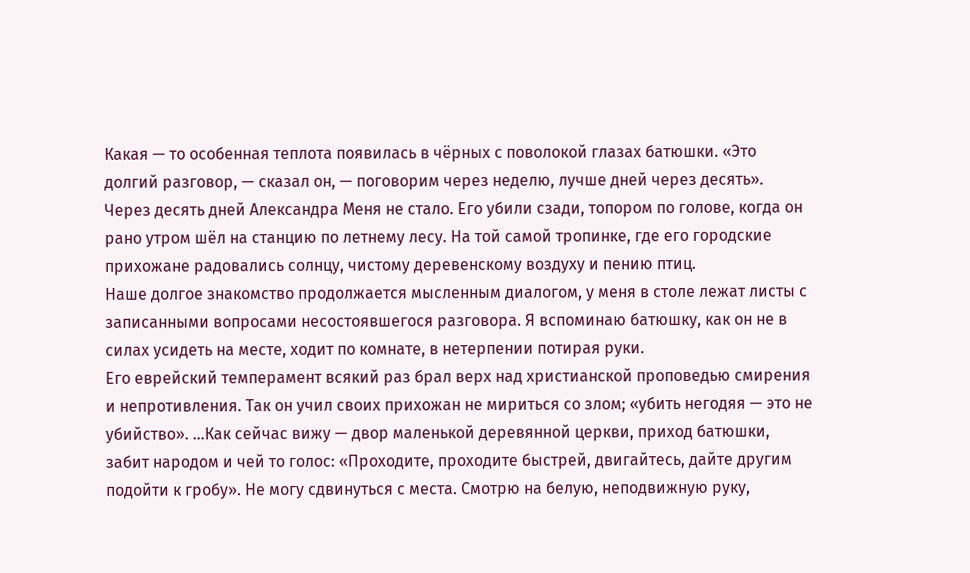Какая — то особенная теплота появилась в чёрных с поволокой глазах батюшки. «Это долгий разговор, — сказал он, — поговорим через неделю, лучше дней через десять».
Через десять дней Александра Меня не стало. Его убили сзади, топором по голове, когда он рано утром шёл на станцию по летнему лесу. На той самой тропинке, где его городские прихожане радовались солнцу, чистому деревенскому воздуху и пению птиц.
Наше долгое знакомство продолжается мысленным диалогом, у меня в столе лежат листы с записанными вопросами несостоявшегося разговора. Я вспоминаю батюшку, как он не в силах усидеть на месте, ходит по комнате, в нетерпении потирая руки.
Его еврейский темперамент всякий раз брал верх над христианской проповедью смирения и непротивления. Так он учил своих прихожан не мириться со злом; «убить негодяя — это не убийство». …Как сейчас вижу — двор маленькой деревянной церкви, приход батюшки, забит народом и чей то голос: «Проходите, проходите быстрей, двигайтесь, дайте другим подойти к гробу». Не могу сдвинуться с места. Смотрю на белую, неподвижную руку,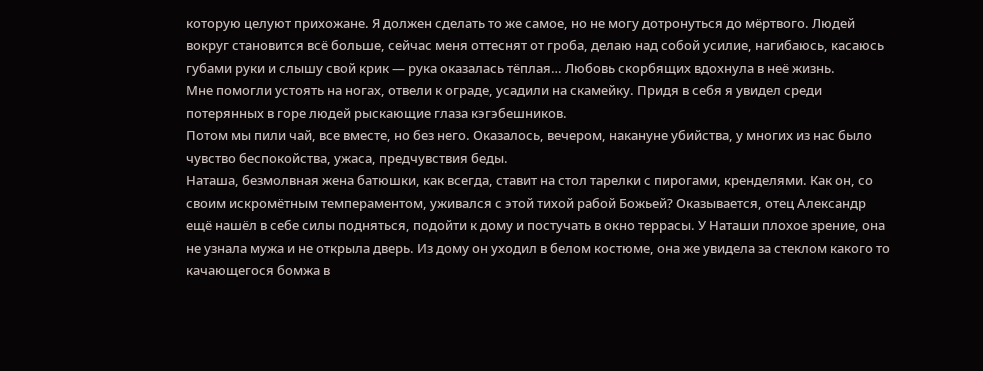которую целуют прихожане. Я должен сделать то же самое, но не могу дотронуться до мёртвого. Людей вокруг становится всё больше, сейчас меня оттеснят от гроба, делаю над собой усилие, нагибаюсь, касаюсь губами руки и слышу свой крик — рука оказалась тёплая… Любовь скорбящих вдохнула в неё жизнь.
Мне помогли устоять на ногах, отвели к ограде, усадили на скамейку. Придя в себя я увидел среди потерянных в горе людей рыскающие глаза кэгэбешников.
Потом мы пили чай, все вместе, но без него. Оказалось, вечером, накануне убийства, у многих из нас было чувство беспокойства, ужаса, предчувствия беды.
Наташа, безмолвная жена батюшки, как всегда, ставит на стол тарелки с пирогами, кренделями. Как он, со своим искромётным темпераментом, уживался с этой тихой рабой Божьей? Оказывается, отец Александр ещё нашёл в себе силы подняться, подойти к дому и постучать в окно террасы. У Наташи плохое зрение, она не узнала мужа и не открыла дверь. Из дому он уходил в белом костюме, она же увидела за стеклом какого то качающегося бомжа в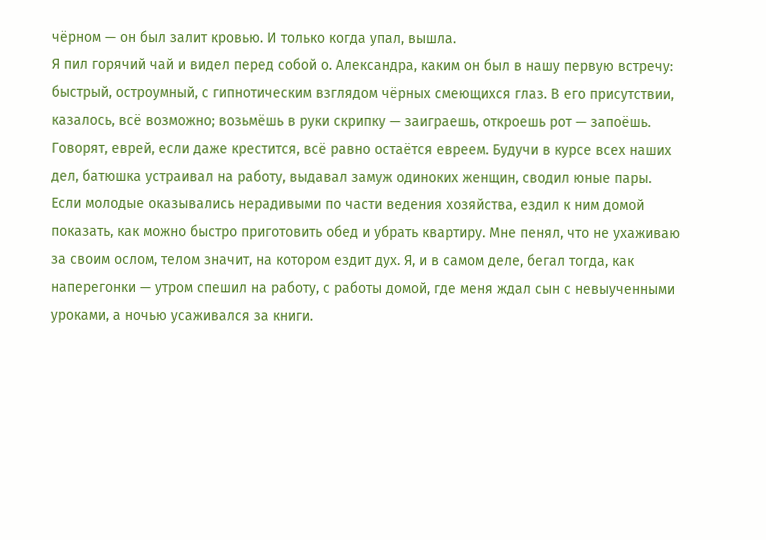чёрном — он был залит кровью. И только когда упал, вышла.
Я пил горячий чай и видел перед собой о. Александра, каким он был в нашу первую встречу: быстрый, остроумный, с гипнотическим взглядом чёрных смеющихся глаз. В его присутствии, казалось, всё возможно; возьмёшь в руки скрипку — заиграешь, откроешь рот — запоёшь. Говорят, еврей, если даже крестится, всё равно остаётся евреем. Будучи в курсе всех наших дел, батюшка устраивал на работу, выдавал замуж одиноких женщин, сводил юные пары. Если молодые оказывались нерадивыми по части ведения хозяйства, ездил к ним домой показать, как можно быстро приготовить обед и убрать квартиру. Мне пенял, что не ухаживаю за своим ослом, телом значит, на котором ездит дух. Я, и в самом деле, бегал тогда, как наперегонки — утром спешил на работу, с работы домой, где меня ждал сын с невыученными уроками, а ночью усаживался за книги.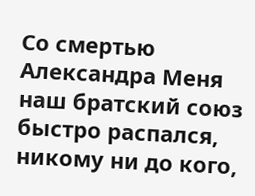Со смертью Александра Меня наш братский союз быстро распался, никому ни до кого,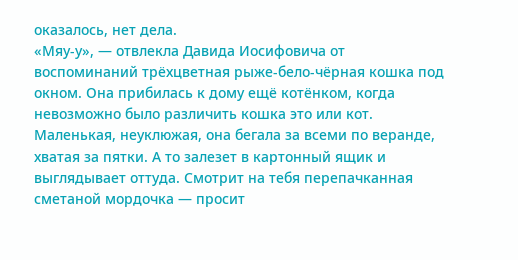оказалось, нет дела.
«Мяу-у», — отвлекла Давида Иосифовича от воспоминаний трёхцветная рыже-бело-чёрная кошка под окном. Она прибилась к дому ещё котёнком, когда невозможно было различить кошка это или кот. Маленькая, неуклюжая, она бегала за всеми по веранде, хватая за пятки. А то залезет в картонный ящик и выглядывает оттуда. Смотрит на тебя перепачканная сметаной мордочка — просит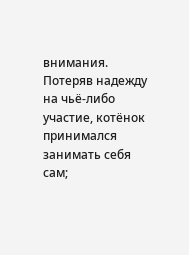внимания.
Потеряв надежду на чьё-либо участие, котёнок принимался занимать себя сам;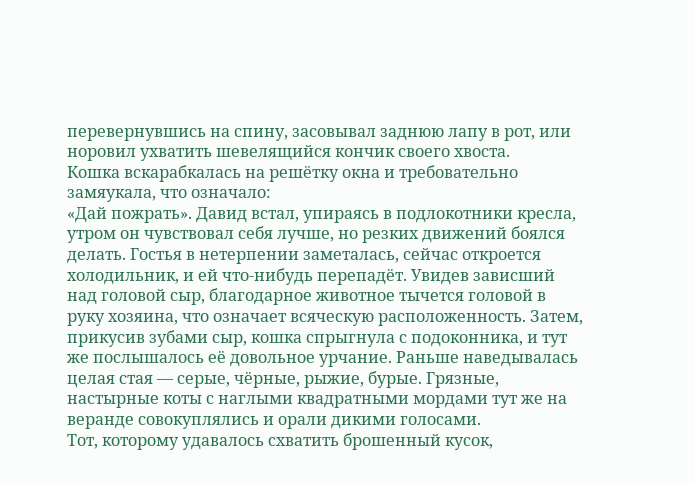перевернувшись на спину, засовывал заднюю лапу в рот, или норовил ухватить шевелящийся кончик своего хвоста.
Кошка вскарабкалась на решётку окна и требовательно замяукала, что означало:
«Дай пожрать». Давид встал, упираясь в подлокотники кресла, утром он чувствовал себя лучше, но резких движений боялся делать. Гостья в нетерпении заметалась, сейчас откроется холодильник, и ей что-нибудь перепадёт. Увидев зависший над головой сыр, благодарное животное тычется головой в руку хозяина, что означает всяческую расположенность. Затем, прикусив зубами сыр, кошка спрыгнула с подоконника, и тут же послышалось её довольное урчание. Раньше наведывалась целая стая — серые, чёрные, рыжие, бурые. Грязные, настырные коты с наглыми квадратными мордами тут же на веранде совокуплялись и орали дикими голосами.
Тот, которому удавалось схватить брошенный кусок,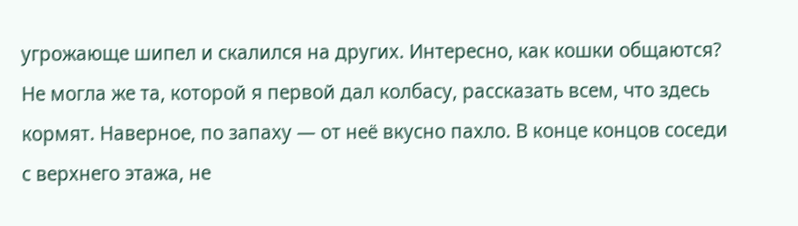угрожающе шипел и скалился на других. Интересно, как кошки общаются? Не могла же та, которой я первой дал колбасу, рассказать всем, что здесь кормят. Наверное, по запаху — от неё вкусно пахло. В конце концов соседи с верхнего этажа, не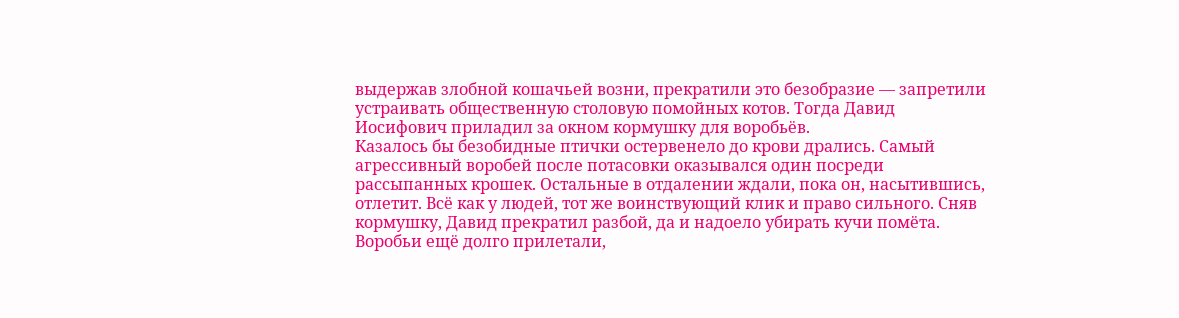выдержав злобной кошачьей возни, прекратили это безобразие — запретили устраивать общественную столовую помойных котов. Тогда Давид Иосифович приладил за окном кормушку для воробьёв.
Казалось бы безобидные птички остервенело до крови дрались. Самый агрессивный воробей после потасовки оказывался один посреди рассыпанных крошек. Остальные в отдалении ждали, пока он, насытившись, отлетит. Всё как у людей, тот же воинствующий клик и право сильного. Сняв кормушку, Давид прекратил разбой, да и надоело убирать кучи помёта. Воробьи ещё долго прилетали,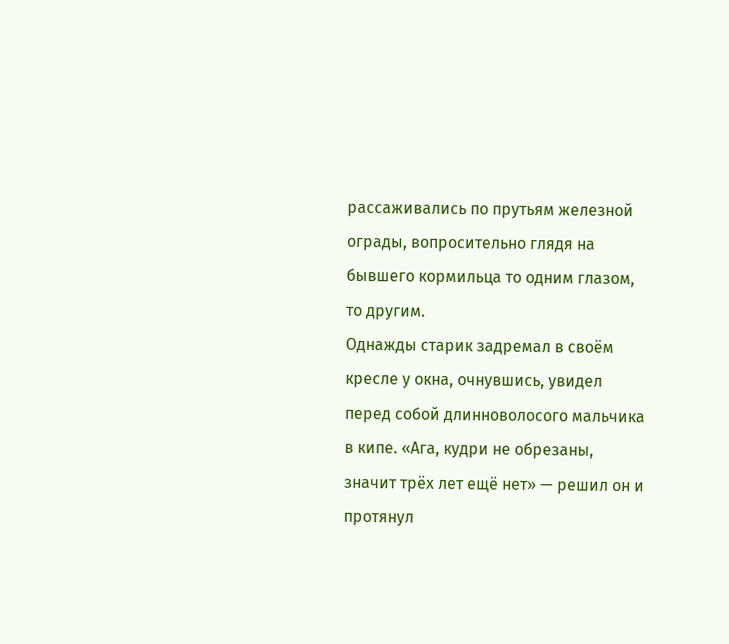рассаживались по прутьям железной ограды, вопросительно глядя на бывшего кормильца то одним глазом, то другим.
Однажды старик задремал в своём кресле у окна, очнувшись, увидел перед собой длинноволосого мальчика в кипе. «Ага, кудри не обрезаны, значит трёх лет ещё нет» — решил он и протянул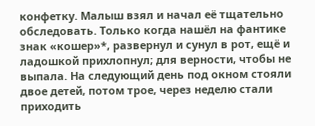конфетку. Малыш взял и начал её тщательно обследовать. Только когда нашёл на фантике знак «кошер»*, развернул и сунул в рот, ещё и ладошкой прихлопнул; для верности, чтобы не выпала. На следующий день под окном стояли двое детей, потом трое, через неделю стали приходить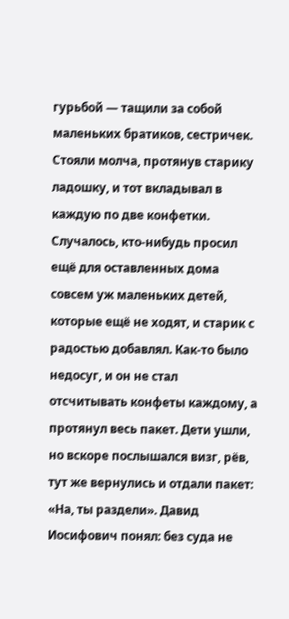гурьбой — тащили за собой маленьких братиков, сестричек. Стояли молча, протянув старику ладошку, и тот вкладывал в каждую по две конфетки. Случалось, кто-нибудь просил ещё для оставленных дома совсем уж маленьких детей, которые ещё не ходят, и старик с радостью добавлял. Как-то было недосуг, и он не стал отсчитывать конфеты каждому, а протянул весь пакет. Дети ушли, но вскоре послышался визг, рёв, тут же вернулись и отдали пакет: «На, ты раздели». Давид Иосифович понял: без суда не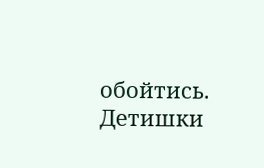обойтись.
Детишки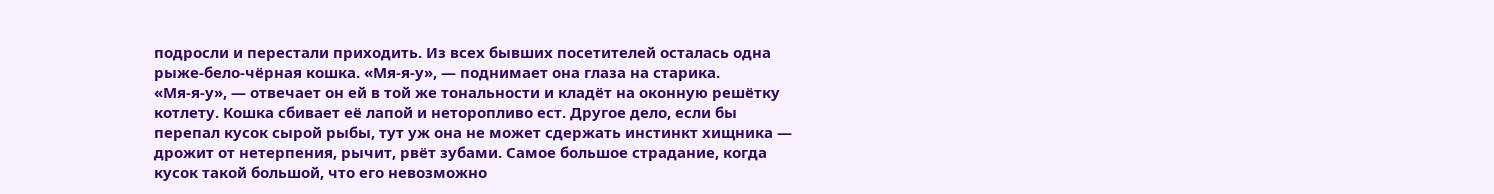подросли и перестали приходить. Из всех бывших посетителей осталась одна рыже-бело-чёрная кошка. «Мя-я-у», — поднимает она глаза на старика.
«Мя-я-у», — отвечает он ей в той же тональности и кладёт на оконную решётку котлету. Кошка сбивает её лапой и неторопливо ест. Другое дело, если бы перепал кусок сырой рыбы, тут уж она не может сдержать инстинкт хищника — дрожит от нетерпения, рычит, рвёт зубами. Самое большое страдание, когда кусок такой большой, что его невозможно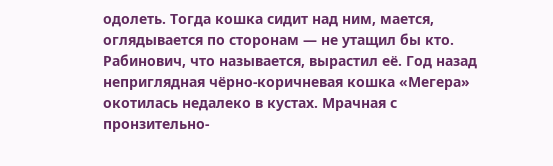одолеть. Тогда кошка сидит над ним, мается, оглядывается по сторонам — не утащил бы кто. Рабинович, что называется, вырастил её. Год назад неприглядная чёрно-коричневая кошка «Мегера» окотилась недалеко в кустах. Мрачная с пронзительно-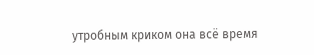утробным криком она всё время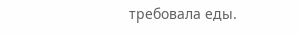требовала еды.